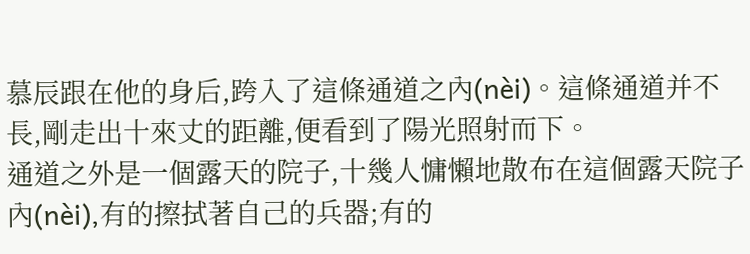慕辰跟在他的身后,跨入了這條通道之內(nèi)。這條通道并不長,剛走出十來丈的距離,便看到了陽光照射而下。
通道之外是一個露天的院子,十幾人慵懶地散布在這個露天院子內(nèi),有的擦拭著自己的兵器;有的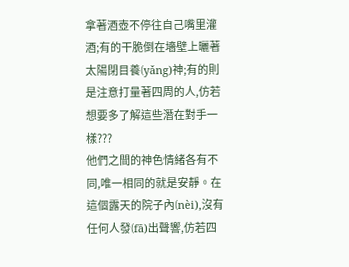拿著酒壺不停往自己嘴里灌酒;有的干脆倒在墻壁上曬著太陽閉目養(yǎng)神;有的則是注意打量著四周的人,仿若想要多了解這些潛在對手一樣???
他們之間的神色情緒各有不同,唯一相同的就是安靜。在這個露天的院子內(nèi),沒有任何人發(fā)出聲響,仿若四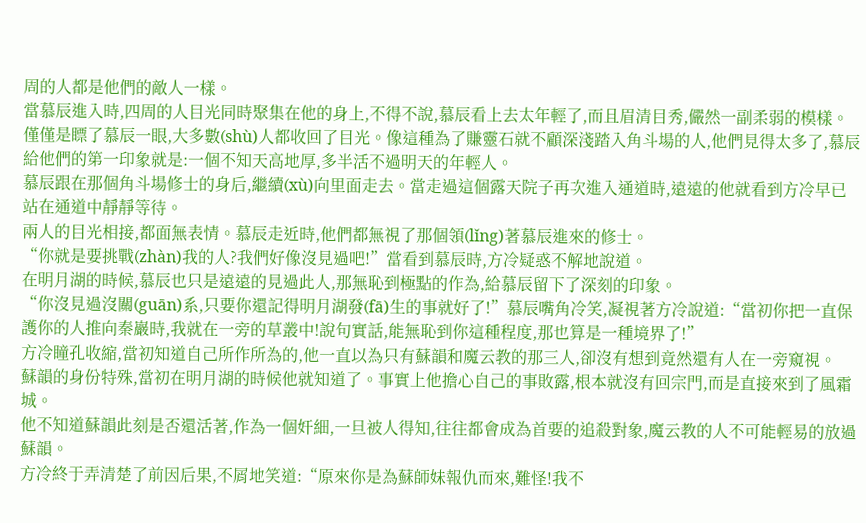周的人都是他們的敵人一樣。
當慕辰進入時,四周的人目光同時聚集在他的身上,不得不說,慕辰看上去太年輕了,而且眉清目秀,儼然一副柔弱的模樣。
僅僅是瞟了慕辰一眼,大多數(shù)人都收回了目光。像這種為了賺靈石就不顧深淺踏入角斗場的人,他們見得太多了,慕辰給他們的第一印象就是:一個不知天高地厚,多半活不過明天的年輕人。
慕辰跟在那個角斗場修士的身后,繼續(xù)向里面走去。當走過這個露天院子再次進入通道時,遠遠的他就看到方冷早已站在通道中靜靜等待。
兩人的目光相接,都面無表情。慕辰走近時,他們都無視了那個領(lǐng)著慕辰進來的修士。
“你就是要挑戰(zhàn)我的人?我們好像沒見過吧!”當看到慕辰時,方冷疑惑不解地說道。
在明月湖的時候,慕辰也只是遠遠的見過此人,那無恥到極點的作為,給慕辰留下了深刻的印象。
“你沒見過沒關(guān)系,只要你還記得明月湖發(fā)生的事就好了!”慕辰嘴角冷笑,凝視著方冷說道:“當初你把一直保護你的人推向秦巖時,我就在一旁的草叢中!說句實話,能無恥到你這種程度,那也算是一種境界了!”
方冷瞳孔收縮,當初知道自己所作所為的,他一直以為只有蘇韻和魔云教的那三人,卻沒有想到竟然還有人在一旁窺視。
蘇韻的身份特殊,當初在明月湖的時候他就知道了。事實上他擔心自己的事敗露,根本就沒有回宗門,而是直接來到了風霜城。
他不知道蘇韻此刻是否還活著,作為一個奸細,一旦被人得知,往往都會成為首要的追殺對象,魔云教的人不可能輕易的放過蘇韻。
方冷終于弄清楚了前因后果,不屑地笑道:“原來你是為蘇師妹報仇而來,難怪!我不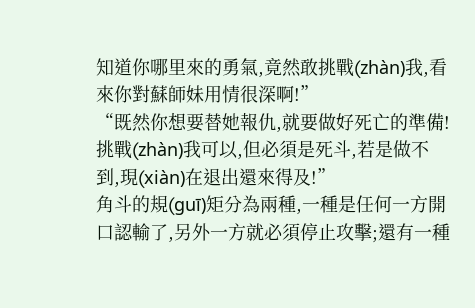知道你哪里來的勇氣,竟然敢挑戰(zhàn)我,看來你對蘇師妹用情很深啊!”
“既然你想要替她報仇,就要做好死亡的準備!挑戰(zhàn)我可以,但必須是死斗,若是做不到,現(xiàn)在退出還來得及!”
角斗的規(guī)矩分為兩種,一種是任何一方開口認輸了,另外一方就必須停止攻擊;還有一種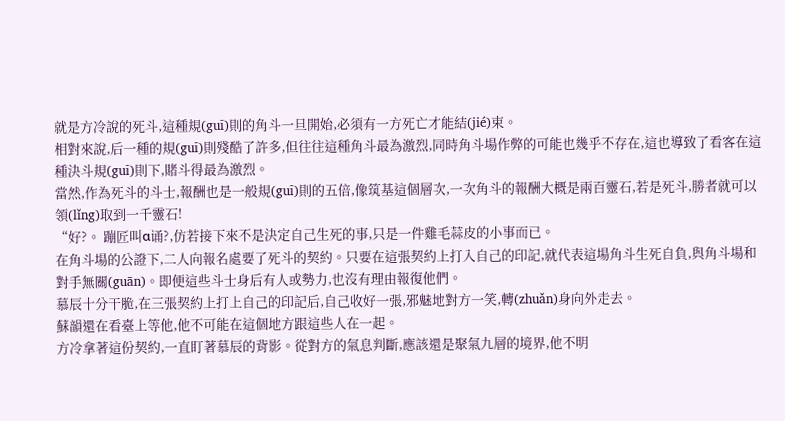就是方冷說的死斗,這種規(guī)則的角斗一旦開始,必須有一方死亡才能結(jié)束。
相對來說,后一種的規(guī)則殘酷了許多,但往往這種角斗最為激烈,同時角斗場作弊的可能也幾乎不存在,這也導致了看客在這種決斗規(guī)則下,賭斗得最為激烈。
當然,作為死斗的斗士,報酬也是一般規(guī)則的五倍,像筑基這個層次,一次角斗的報酬大概是兩百靈石,若是死斗,勝者就可以領(lǐng)取到一千靈石!
“好?。 蹦匠叫α诵?,仿若接下來不是決定自己生死的事,只是一件雞毛蒜皮的小事而已。
在角斗場的公證下,二人向報名處要了死斗的契約。只要在這張契約上打入自己的印記,就代表這場角斗生死自負,與角斗場和對手無關(guān)。即便這些斗士身后有人或勢力,也沒有理由報復他們。
慕辰十分干脆,在三張契約上打上自己的印記后,自己收好一張,邪魅地對方一笑,轉(zhuǎn)身向外走去。
蘇韻還在看臺上等他,他不可能在這個地方跟這些人在一起。
方冷拿著這份契約,一直盯著慕辰的背影。從對方的氣息判斷,應該還是聚氣九層的境界,他不明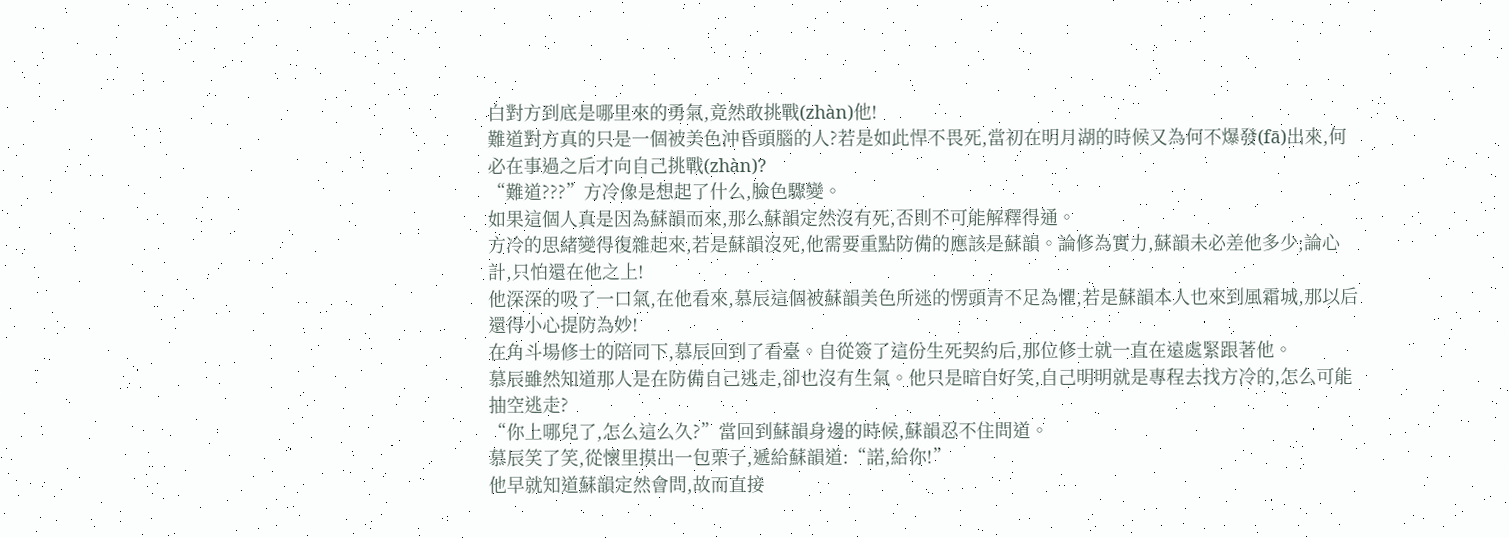白對方到底是哪里來的勇氣,竟然敢挑戰(zhàn)他!
難道對方真的只是一個被美色沖昏頭腦的人?若是如此悍不畏死,當初在明月湖的時候又為何不爆發(fā)出來,何必在事過之后才向自己挑戰(zhàn)?
“難道???”方冷像是想起了什么,臉色驟變。
如果這個人真是因為蘇韻而來,那么蘇韻定然沒有死,否則不可能解釋得通。
方冷的思緒變得復雜起來,若是蘇韻沒死,他需要重點防備的應該是蘇韻。論修為實力,蘇韻未必差他多少;論心計,只怕還在他之上!
他深深的吸了一口氣,在他看來,慕辰這個被蘇韻美色所迷的愣頭青不足為懼,若是蘇韻本人也來到風霜城,那以后還得小心提防為妙!
在角斗場修士的陪同下,慕辰回到了看臺。自從簽了這份生死契約后,那位修士就一直在遠處緊跟著他。
慕辰雖然知道那人是在防備自己逃走,卻也沒有生氣。他只是暗自好笑,自己明明就是專程去找方冷的,怎么可能抽空逃走?
“你上哪兒了,怎么這么久?”當回到蘇韻身邊的時候,蘇韻忍不住問道。
慕辰笑了笑,從懷里摸出一包栗子,遞給蘇韻道:“諾,給你!”
他早就知道蘇韻定然會問,故而直接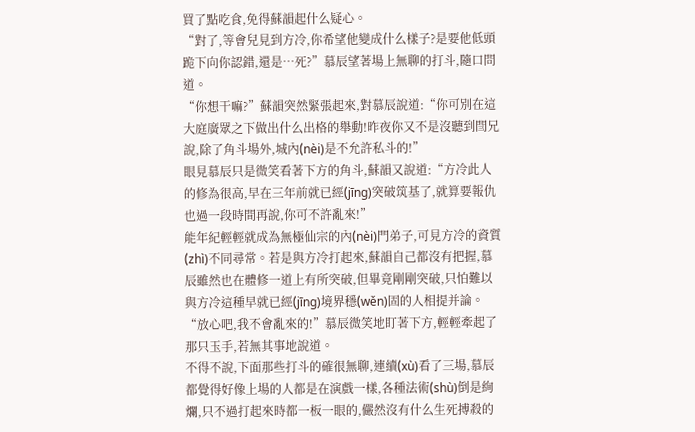買了點吃食,免得蘇韻起什么疑心。
“對了,等會兒見到方冷,你希望他變成什么樣子?是要他低頭跪下向你認錯,還是…死?”慕辰望著場上無聊的打斗,隨口問道。
“你想干嘛?”蘇韻突然緊張起來,對慕辰說道:“你可別在這大庭廣眾之下做出什么出格的舉動!昨夜你又不是沒聽到閆兄說,除了角斗場外,城內(nèi)是不允許私斗的!”
眼見慕辰只是微笑看著下方的角斗,蘇韻又說道:“方冷此人的修為很高,早在三年前就已經(jīng)突破筑基了,就算要報仇也過一段時間再說,你可不許亂來!”
能年紀輕輕就成為無極仙宗的內(nèi)門弟子,可見方冷的資質(zhì)不同尋常。若是與方冷打起來,蘇韻自己都沒有把握,慕辰雖然也在體修一道上有所突破,但畢竟剛剛突破,只怕難以與方冷這種早就已經(jīng)境界穩(wěn)固的人相提并論。
“放心吧,我不會亂來的!”慕辰微笑地盯著下方,輕輕牽起了那只玉手,若無其事地說道。
不得不說,下面那些打斗的確很無聊,連續(xù)看了三場,慕辰都覺得好像上場的人都是在演戲一樣,各種法術(shù)倒是絢爛,只不過打起來時都一板一眼的,儼然沒有什么生死搏殺的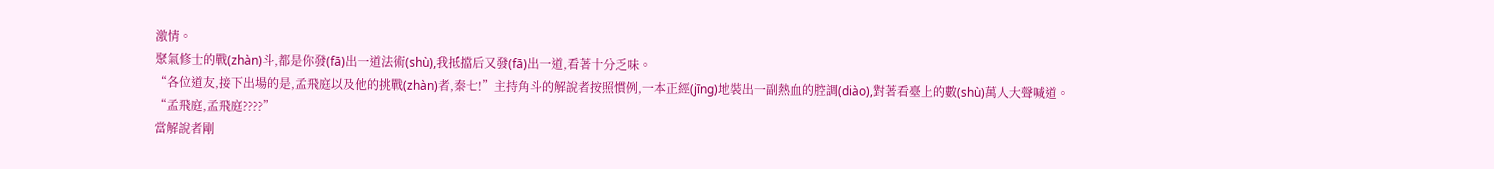激情。
聚氣修士的戰(zhàn)斗,都是你發(fā)出一道法術(shù),我抵擋后又發(fā)出一道,看著十分乏味。
“各位道友,接下出場的是,孟飛庭以及他的挑戰(zhàn)者,秦七!”主持角斗的解說者按照慣例,一本正經(jīng)地裝出一副熱血的腔調(diào),對著看臺上的數(shù)萬人大聲喊道。
“孟飛庭,孟飛庭????”
當解說者剛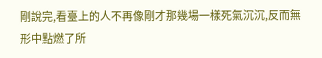剛說完,看臺上的人不再像剛才那幾場一樣死氣沉沉,反而無形中點燃了所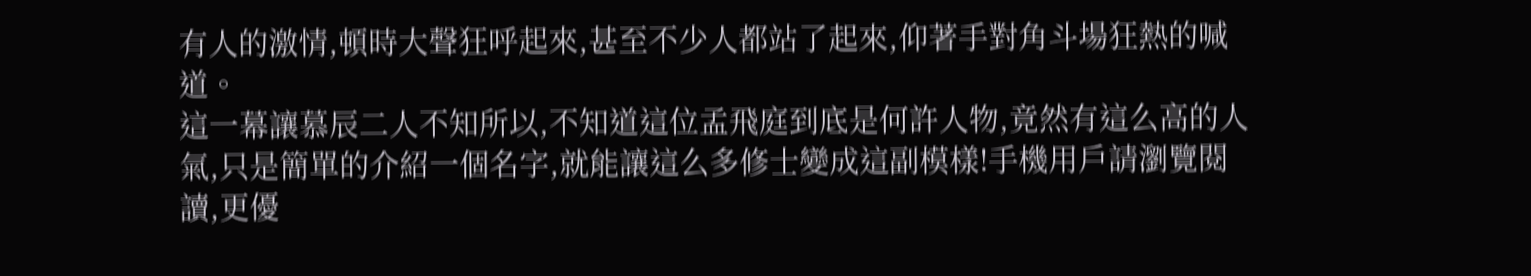有人的激情,頓時大聲狂呼起來,甚至不少人都站了起來,仰著手對角斗場狂熱的喊道。
這一幕讓慕辰二人不知所以,不知道這位孟飛庭到底是何許人物,竟然有這么高的人氣,只是簡單的介紹一個名字,就能讓這么多修士變成這副模樣!手機用戶請瀏覽閱讀,更優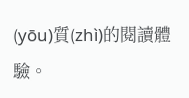(yōu)質(zhì)的閱讀體驗。